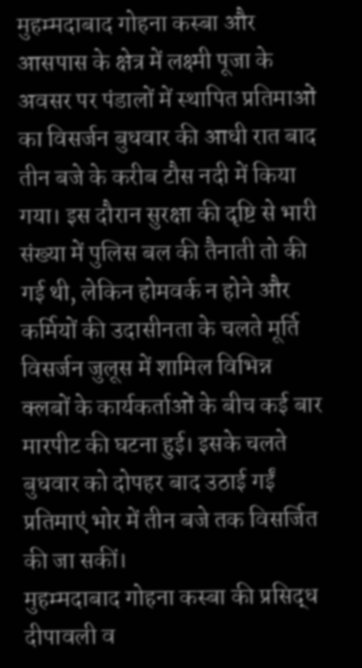मुहम्मदाबाद गोहना कस्बा और आसपास के क्षेत्र में लक्ष्मी पूजा के अवसर पर पंडालों में स्थापित प्रतिमाओं का विसर्जन बुधवार की आधी रात बाद तीन बजे के करीब टौस नदी में किया गया। इस दौरान सुरक्षा की दृष्टि से भारी संख्या में पुलिस बल की तैनाती तो की गई थी, लेकिन होमवर्क न होने और कर्मियों की उदासीनता के चलते मूर्ति विसर्जन जुलूस में शामिल विभिन्न क्लबों के कार्यकर्ताओं के बीच कई बार मारपीट की घटना हुई। इसके चलते बुधवार को दोपहर बाद उठाई गईं प्रतिमाएं भोर में तीन बजे तक विसर्जित की जा सकीं।
मुहम्मदाबाद गोहना कस्बा की प्रसिद्ध दीपावली व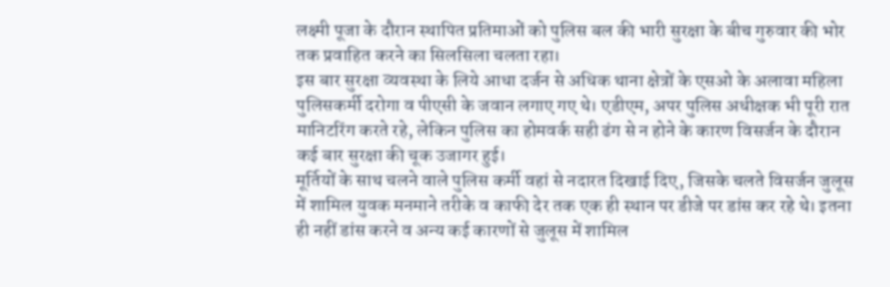लक्ष्मी पूजा के दौरान स्थापित प्रतिमाओं को पुलिस बल की भारी सुरक्षा के बीच गुरुवार की भोर तक प्रवाहित करने का सिलसिला चलता रहा।
इस बार सुरक्षा व्यवस्था के लिये आधा दर्जन से अधिक थाना क्षेत्रों के एसओ के अलावा महिला पुलिसकर्मी दरोगा व पीएसी के जवान लगाए गए थे। एडीएम, अपर पुलिस अधीक्षक भी पूरी रात मानिटरिंग करते रहे, लेकिन पुलिस का होमवर्क सही ढंग से न होने के कारण विसर्जन के दौरान कई बार सुरक्षा की चूक उजागर हुई।
मूर्तियों के साथ चलने वाले पुलिस कर्मी वहां से नदारत दिखाई दिए, जिसके चलते विसर्जन जुलूस में शामिल युवक मनमाने तरीके व काफी देर तक एक ही स्थान पर डीजे पर डांस कर रहे थे। इतना ही नहीं डांस करने व अन्य कई कारणों से जुलूस में शामिल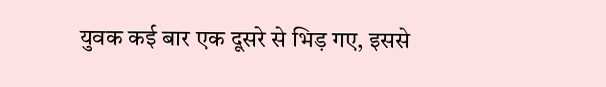युवक कई बार एक दूसरे से भिड़ गए, इससे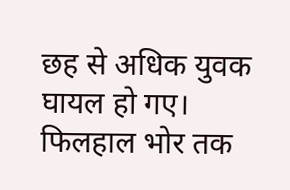छह से अधिक युवक घायल हो गए। फिलहाल भोर तक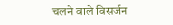चलने वाले विसर्जन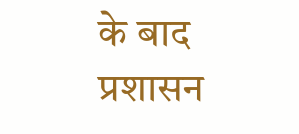के बाद प्रशासन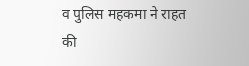व पुलिस महकमा ने राहत की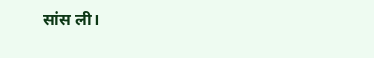सांस ली।